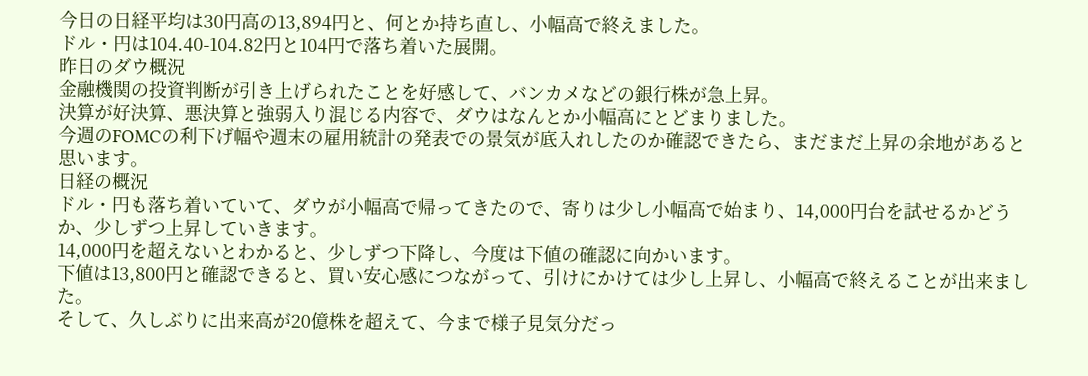今日の日経平均は30円高の13,894円と、何とか持ち直し、小幅高で終えました。
ドル・円は104.40-104.82円と104円で落ち着いた展開。
昨日のダウ概況
金融機関の投資判断が引き上げられたことを好感して、バンカメなどの銀行株が急上昇。
決算が好決算、悪決算と強弱入り混じる内容で、ダウはなんとか小幅高にとどまりました。
今週のFOMCの利下げ幅や週末の雇用統計の発表での景気が底入れしたのか確認できたら、まだまだ上昇の余地があると思います。
日経の概況
ドル・円も落ち着いていて、ダウが小幅高で帰ってきたので、寄りは少し小幅高で始まり、14,000円台を試せるかどうか、少しずつ上昇していきます。
14,000円を超えないとわかると、少しずつ下降し、今度は下値の確認に向かいます。
下値は13,800円と確認できると、買い安心感につながって、引けにかけては少し上昇し、小幅高で終えることが出来ました。
そして、久しぶりに出来高が20億株を超えて、今まで様子見気分だっ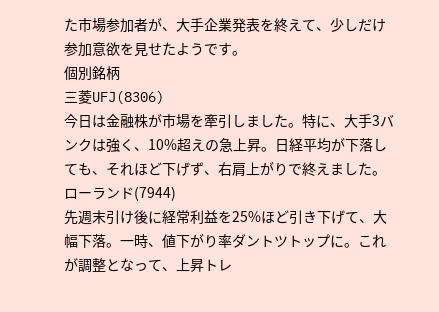た市場参加者が、大手企業発表を終えて、少しだけ参加意欲を見せたようです。
個別銘柄
三菱UFJ(8306)
今日は金融株が市場を牽引しました。特に、大手3バンクは強く、10%超えの急上昇。日経平均が下落しても、それほど下げず、右肩上がりで終えました。
ローランド(7944)
先週末引け後に経常利益を25%ほど引き下げて、大幅下落。一時、値下がり率ダントツトップに。これが調整となって、上昇トレ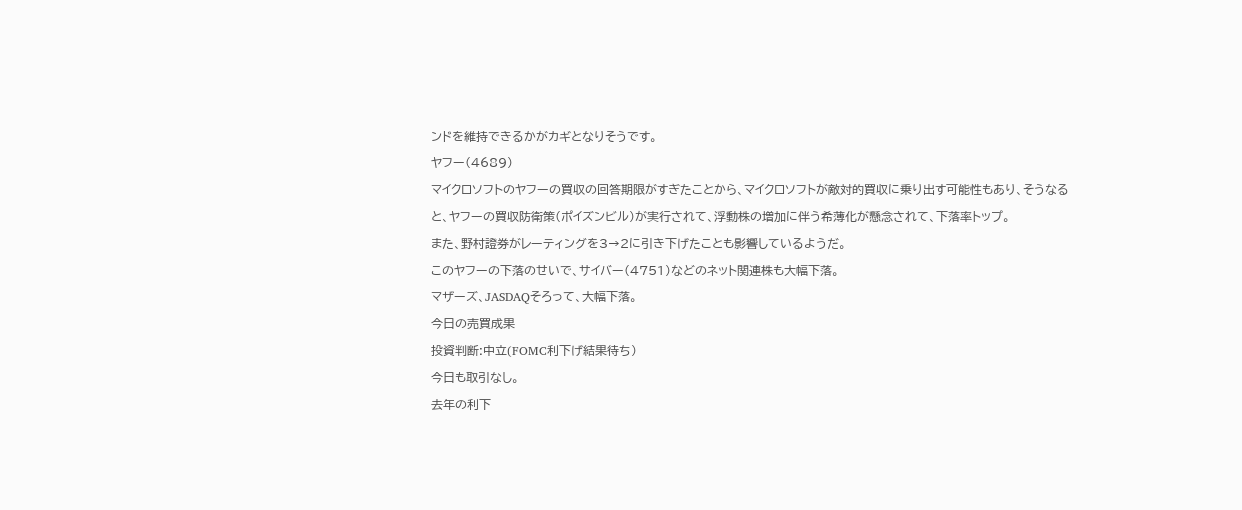ンドを維持できるかがカギとなりそうです。
ヤフー(4689)
マイクロソフトのヤフーの買収の回答期限がすぎたことから、マイクロソフトが敵対的買収に乗り出す可能性もあり、そうなると、ヤフーの買収防衛策(ポイズンビル)が実行されて、浮動株の増加に伴う希薄化が懸念されて、下落率トップ。
また、野村證券がレーティングを3→2に引き下げたことも影響しているようだ。
このヤフーの下落のせいで、サイバー(4751)などのネット関連株も大幅下落。
マザーズ、JASDAQそろって、大幅下落。
今日の売買成果
投資判断:中立(FOMC利下げ結果待ち)
今日も取引なし。
去年の利下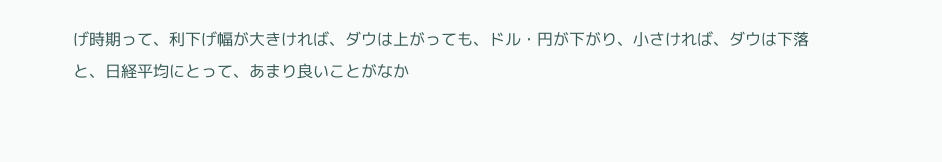げ時期って、利下げ幅が大きければ、ダウは上がっても、ドル・円が下がり、小さければ、ダウは下落と、日経平均にとって、あまり良いことがなか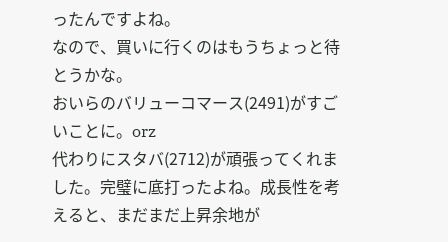ったんですよね。
なので、買いに行くのはもうちょっと待とうかな。
おいらのバリューコマース(2491)がすごいことに。orz
代わりにスタバ(2712)が頑張ってくれました。完璧に底打ったよね。成長性を考えると、まだまだ上昇余地が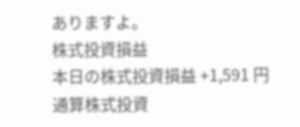ありますよ。
株式投資損益
本日の株式投資損益 +1,591 円
通算株式投資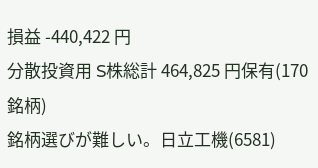損益 -440,422 円
分散投資用 S株総計 464,825 円保有(170銘柄)
銘柄選びが難しい。日立工機(6581)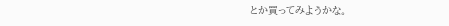とか買ってみようかな。